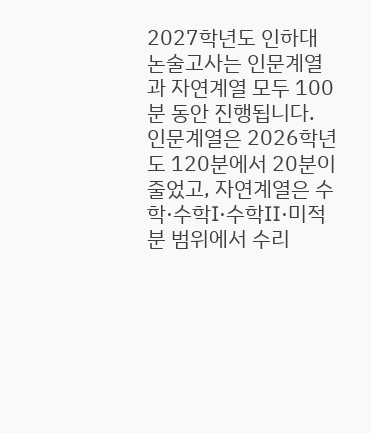2027학년도 인하대 논술고사는 인문계열과 자연계열 모두 100분 동안 진행됩니다. 인문계열은 2026학년도 120분에서 20분이 줄었고, 자연계열은 수학·수학Ⅰ·수학Ⅱ·미적분 범위에서 수리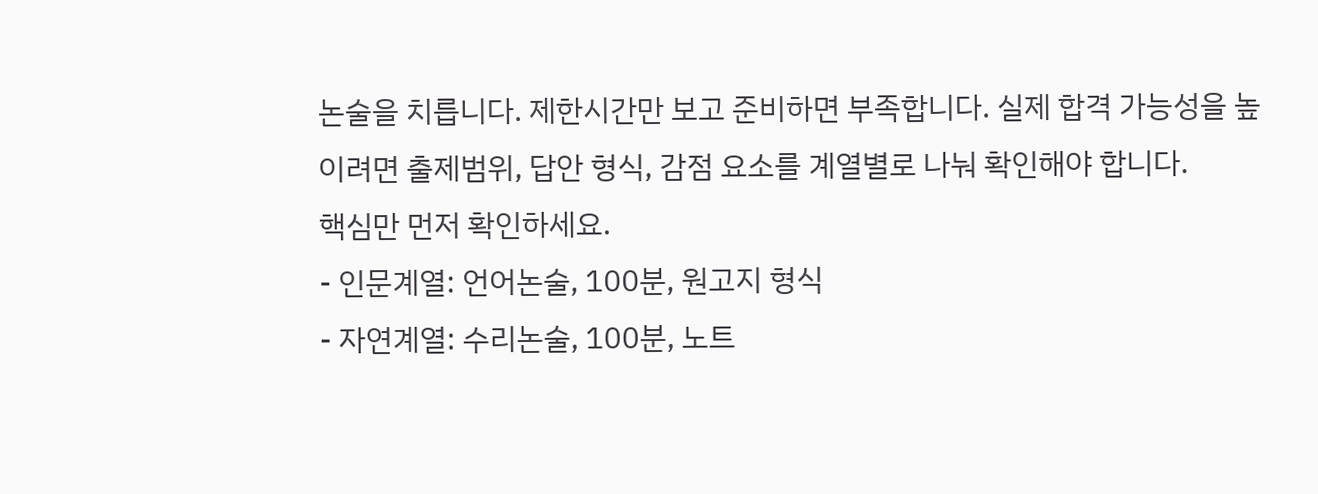논술을 치릅니다. 제한시간만 보고 준비하면 부족합니다. 실제 합격 가능성을 높이려면 출제범위, 답안 형식, 감점 요소를 계열별로 나눠 확인해야 합니다.
핵심만 먼저 확인하세요.
- 인문계열: 언어논술, 100분, 원고지 형식
- 자연계열: 수리논술, 100분, 노트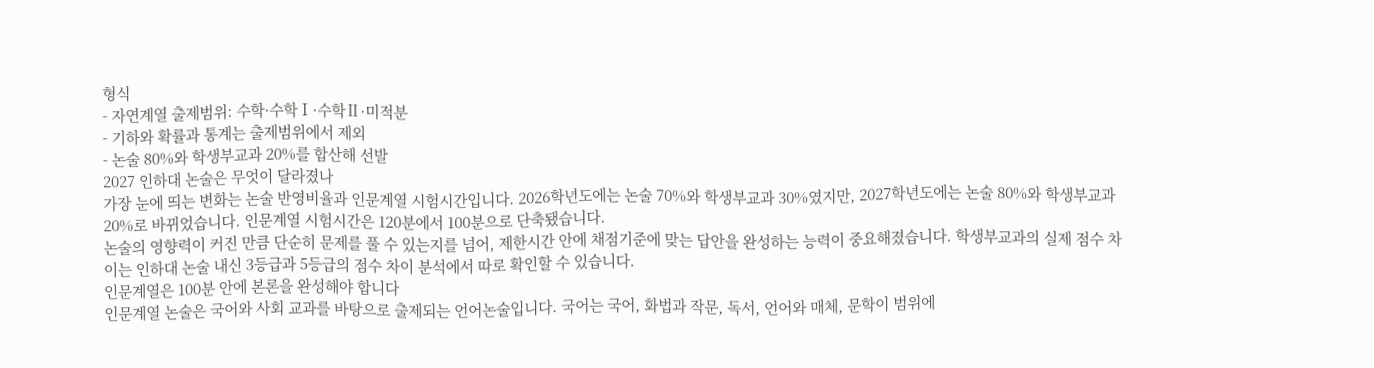형식
- 자연계열 출제범위: 수학·수학Ⅰ·수학Ⅱ·미적분
- 기하와 확률과 통계는 출제범위에서 제외
- 논술 80%와 학생부교과 20%를 합산해 선발
2027 인하대 논술은 무엇이 달라졌나
가장 눈에 띄는 변화는 논술 반영비율과 인문계열 시험시간입니다. 2026학년도에는 논술 70%와 학생부교과 30%였지만, 2027학년도에는 논술 80%와 학생부교과 20%로 바뀌었습니다. 인문계열 시험시간은 120분에서 100분으로 단축됐습니다.
논술의 영향력이 커진 만큼 단순히 문제를 풀 수 있는지를 넘어, 제한시간 안에 채점기준에 맞는 답안을 완성하는 능력이 중요해졌습니다. 학생부교과의 실제 점수 차이는 인하대 논술 내신 3등급과 5등급의 점수 차이 분석에서 따로 확인할 수 있습니다.
인문계열은 100분 안에 본론을 완성해야 합니다
인문계열 논술은 국어와 사회 교과를 바탕으로 출제되는 언어논술입니다. 국어는 국어, 화법과 작문, 독서, 언어와 매체, 문학이 범위에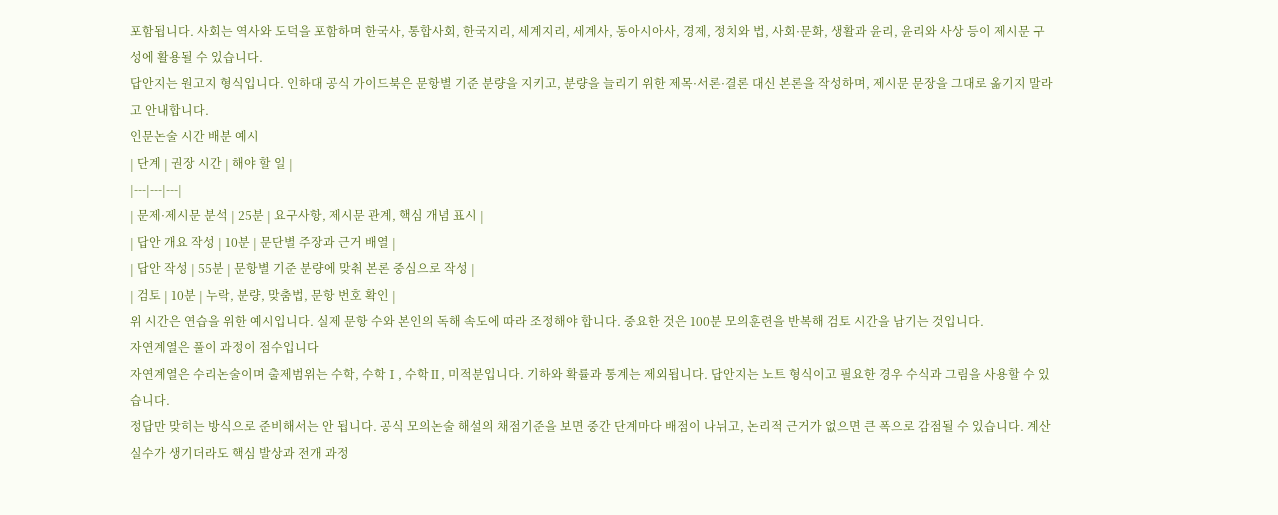포함됩니다. 사회는 역사와 도덕을 포함하며 한국사, 통합사회, 한국지리, 세계지리, 세계사, 동아시아사, 경제, 정치와 법, 사회·문화, 생활과 윤리, 윤리와 사상 등이 제시문 구성에 활용될 수 있습니다.
답안지는 원고지 형식입니다. 인하대 공식 가이드북은 문항별 기준 분량을 지키고, 분량을 늘리기 위한 제목·서론·결론 대신 본론을 작성하며, 제시문 문장을 그대로 옮기지 말라고 안내합니다.
인문논술 시간 배분 예시
| 단계 | 권장 시간 | 해야 할 일 |
|---|---|---|
| 문제·제시문 분석 | 25분 | 요구사항, 제시문 관계, 핵심 개념 표시 |
| 답안 개요 작성 | 10분 | 문단별 주장과 근거 배열 |
| 답안 작성 | 55분 | 문항별 기준 분량에 맞춰 본론 중심으로 작성 |
| 검토 | 10분 | 누락, 분량, 맞춤법, 문항 번호 확인 |
위 시간은 연습을 위한 예시입니다. 실제 문항 수와 본인의 독해 속도에 따라 조정해야 합니다. 중요한 것은 100분 모의훈련을 반복해 검토 시간을 남기는 것입니다.
자연계열은 풀이 과정이 점수입니다
자연계열은 수리논술이며 출제범위는 수학, 수학Ⅰ, 수학Ⅱ, 미적분입니다. 기하와 확률과 통계는 제외됩니다. 답안지는 노트 형식이고 필요한 경우 수식과 그림을 사용할 수 있습니다.
정답만 맞히는 방식으로 준비해서는 안 됩니다. 공식 모의논술 해설의 채점기준을 보면 중간 단계마다 배점이 나뉘고, 논리적 근거가 없으면 큰 폭으로 감점될 수 있습니다. 계산 실수가 생기더라도 핵심 발상과 전개 과정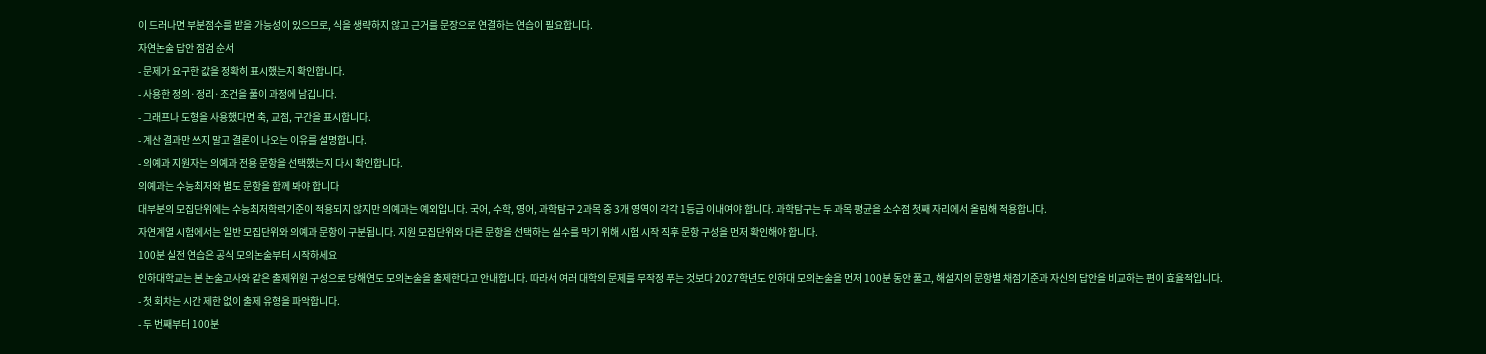이 드러나면 부분점수를 받을 가능성이 있으므로, 식을 생략하지 않고 근거를 문장으로 연결하는 연습이 필요합니다.
자연논술 답안 점검 순서
- 문제가 요구한 값을 정확히 표시했는지 확인합니다.
- 사용한 정의·정리·조건을 풀이 과정에 남깁니다.
- 그래프나 도형을 사용했다면 축, 교점, 구간을 표시합니다.
- 계산 결과만 쓰지 말고 결론이 나오는 이유를 설명합니다.
- 의예과 지원자는 의예과 전용 문항을 선택했는지 다시 확인합니다.
의예과는 수능최저와 별도 문항을 함께 봐야 합니다
대부분의 모집단위에는 수능최저학력기준이 적용되지 않지만 의예과는 예외입니다. 국어, 수학, 영어, 과학탐구 2과목 중 3개 영역이 각각 1등급 이내여야 합니다. 과학탐구는 두 과목 평균을 소수점 첫째 자리에서 올림해 적용합니다.
자연계열 시험에서는 일반 모집단위와 의예과 문항이 구분됩니다. 지원 모집단위와 다른 문항을 선택하는 실수를 막기 위해 시험 시작 직후 문항 구성을 먼저 확인해야 합니다.
100분 실전 연습은 공식 모의논술부터 시작하세요
인하대학교는 본 논술고사와 같은 출제위원 구성으로 당해연도 모의논술을 출제한다고 안내합니다. 따라서 여러 대학의 문제를 무작정 푸는 것보다 2027학년도 인하대 모의논술을 먼저 100분 동안 풀고, 해설지의 문항별 채점기준과 자신의 답안을 비교하는 편이 효율적입니다.
- 첫 회차는 시간 제한 없이 출제 유형을 파악합니다.
- 두 번째부터 100분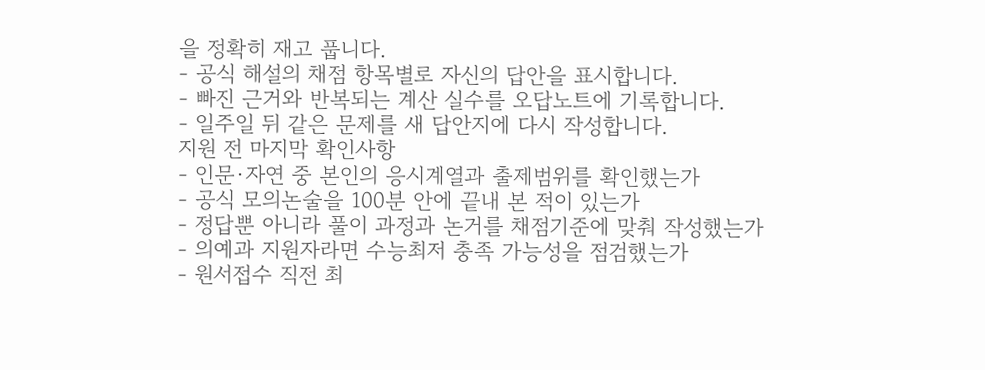을 정확히 재고 풉니다.
- 공식 해설의 채점 항목별로 자신의 답안을 표시합니다.
- 빠진 근거와 반복되는 계산 실수를 오답노트에 기록합니다.
- 일주일 뒤 같은 문제를 새 답안지에 다시 작성합니다.
지원 전 마지막 확인사항
- 인문·자연 중 본인의 응시계열과 출제범위를 확인했는가
- 공식 모의논술을 100분 안에 끝내 본 적이 있는가
- 정답뿐 아니라 풀이 과정과 논거를 채점기준에 맞춰 작성했는가
- 의예과 지원자라면 수능최저 충족 가능성을 점검했는가
- 원서접수 직전 최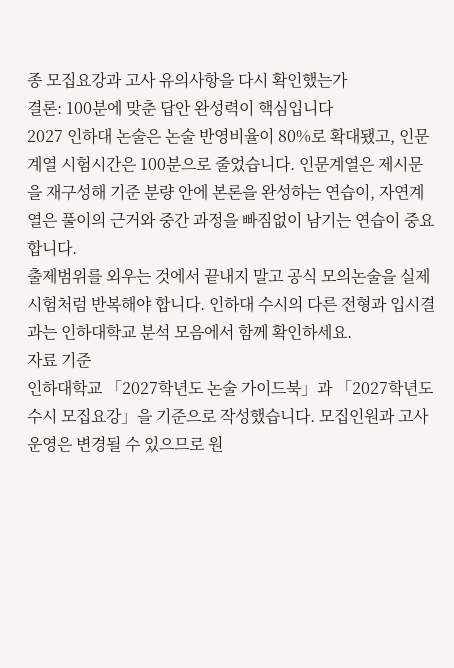종 모집요강과 고사 유의사항을 다시 확인했는가
결론: 100분에 맞춘 답안 완성력이 핵심입니다
2027 인하대 논술은 논술 반영비율이 80%로 확대됐고, 인문계열 시험시간은 100분으로 줄었습니다. 인문계열은 제시문을 재구성해 기준 분량 안에 본론을 완성하는 연습이, 자연계열은 풀이의 근거와 중간 과정을 빠짐없이 남기는 연습이 중요합니다.
출제범위를 외우는 것에서 끝내지 말고 공식 모의논술을 실제 시험처럼 반복해야 합니다. 인하대 수시의 다른 전형과 입시결과는 인하대학교 분석 모음에서 함께 확인하세요.
자료 기준
인하대학교 「2027학년도 논술 가이드북」과 「2027학년도 수시 모집요강」을 기준으로 작성했습니다. 모집인원과 고사 운영은 변경될 수 있으므로 원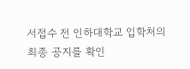서접수 전 인하대학교 입학처의 최종 공지를 확인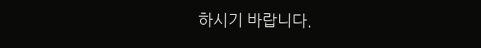하시기 바랍니다.